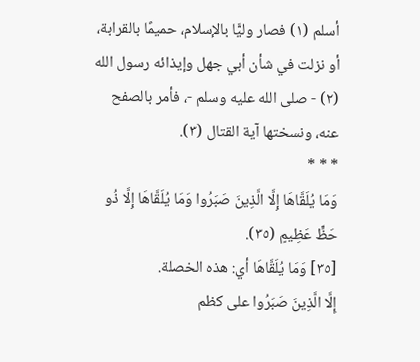أسلم (١) فصار وليًّا بالإسلام، حميمًا بالقرابة، أو نزلت في شأن أبي جهل وإيذائه رسول الله (٢) - صلى الله عليه وسلم -، فأمر بالصفح عنه، ونسختها آية القتال (٣).
* * *
وَمَا يُلَقَّاهَا إِلَّا الَّذِينَ صَبَرُوا وَمَا يُلَقَّاهَا إِلَّا ذُو حَظٍّ عَظِيمٍ (٣٥).
[٣٥] وَمَا يُلَقَّاهَا أي: هذه الخصلة.
إِلَّا الَّذِينَ صَبَرُوا على كظم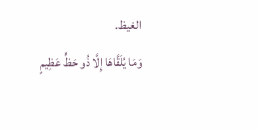الغيظ.
وَمَا يُلَقَّاهَا إِلَّا ذُو حَظٍّ عَظِيمٍ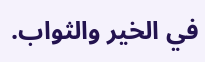في الخير والثواب.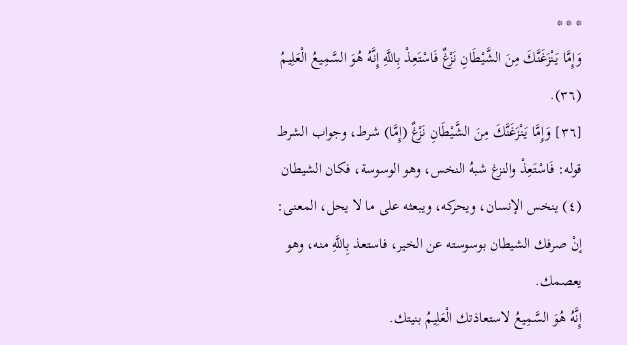* * *
وَإِمَّا يَنْزَغَنَّكَ مِنَ الشَّيْطَانِ نَزْغٌ فَاسْتَعِذْ بِاللَّهِ إِنَّهُ هُوَ السَّمِيعُ الْعَلِيمُ (٣٦).
[٣٦] وَإِمَّا يَنْزَغَنَّكَ مِنَ الشَّيْطَانِ نَزْغٌ (إِمَّا) شرط، وجواب الشرط قوله: فَاسْتَعِذْ والنزغ شبهُ النخس، وهو الوسوسة، فكان الشيطان (٤) ينخس الإنسان، ويحركه، ويبعثه على ما لا يحل، المعنى: إنْ صرفك الشيطان بوسوسته عن الخير، فاستعذ بِاللَّهِ منه، وهو يعصمك.
إِنَّهُ هُوَ السَّمِيعُ لاستعاذتك الْعَلِيمُ بنيتك.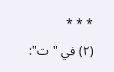* * *
(٢) في "ت":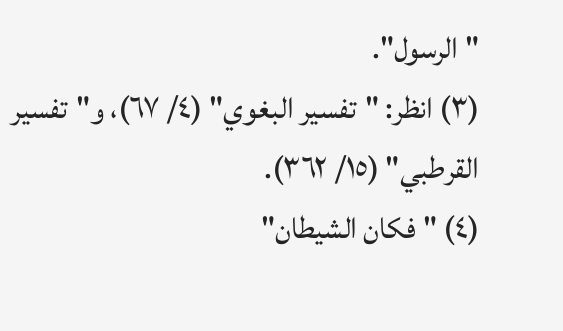"الرسول".
(٣) انظر: "تفسير البغوي" (٤/ ٦٧)، و"تفسير القرطبي" (١٥/ ٣٦٢).
(٤) "فكان الشيطان"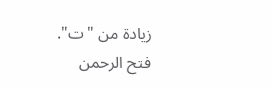زيادة من "ت".
فتح الرحمن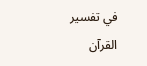في تفسير القرآن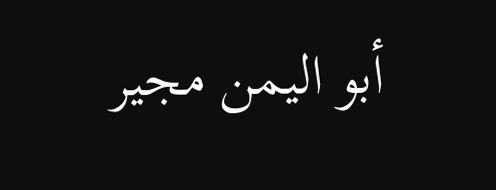أبو اليمن مجير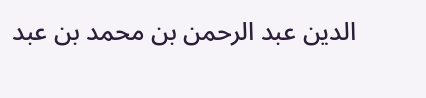الدين عبد الرحمن بن محمد بن عبد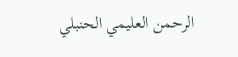الرحمن العليمي الحنبلي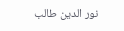نور الدين طالب